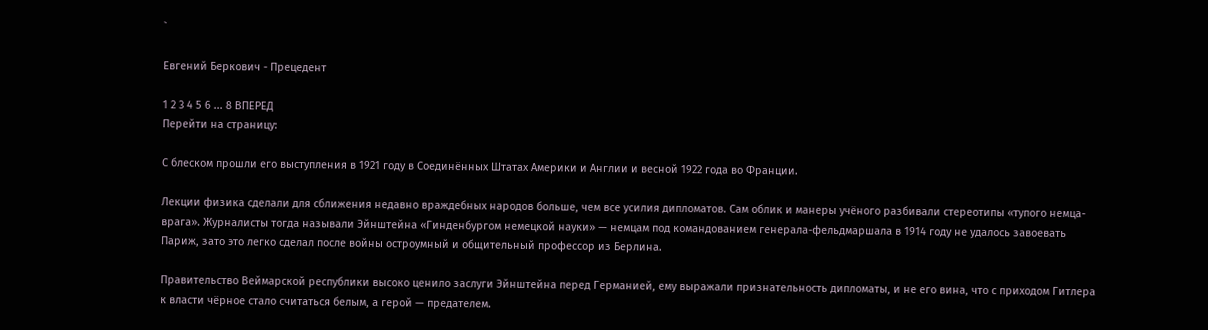`

Евгений Беркович - Прецедент

1 2 3 4 5 6 ... 8 ВПЕРЕД
Перейти на страницу:

С блеском прошли его выступления в 1921 году в Соединённых Штатах Америки и Англии и весной 1922 года во Франции.

Лекции физика сделали для сближения недавно враждебных народов больше, чем все усилия дипломатов. Сам облик и манеры учёного разбивали стереотипы «тупого немца-врага». Журналисты тогда называли Эйнштейна «Гинденбургом немецкой науки» — немцам под командованием генерала-фельдмаршала в 1914 году не удалось завоевать Париж, зато это легко сделал после войны остроумный и общительный профессор из Берлина.

Правительство Веймарской республики высоко ценило заслуги Эйнштейна перед Германией, ему выражали признательность дипломаты, и не его вина, что с приходом Гитлера к власти чёрное стало считаться белым, а герой — предателем.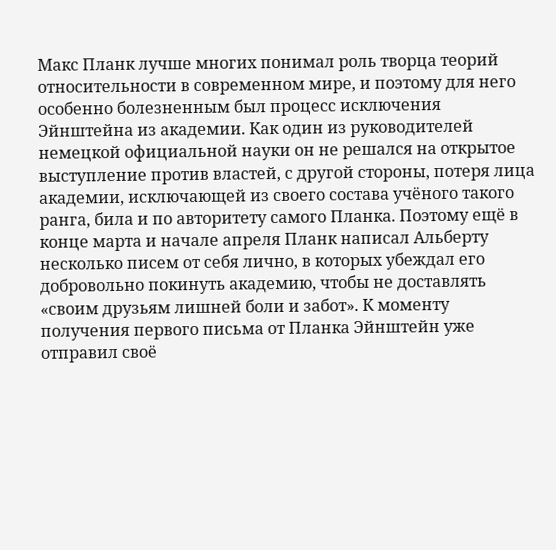Макс Планк лучше многих понимал роль творца теорий относительности в современном мире, и поэтому для него особенно болезненным был процесс исключения Эйнштейна из академии. Как один из руководителей немецкой официальной науки он не решался на открытое выступление против властей, с другой стороны, потеря лица академии, исключающей из своего состава учёного такого ранга, била и по авторитету самого Планка. Поэтому ещё в конце марта и начале апреля Планк написал Альберту несколько писем от себя лично, в которых убеждал его добровольно покинуть академию, чтобы не доставлять «своим друзьям лишней боли и забот». К моменту получения первого письма от Планка Эйнштейн уже отправил своё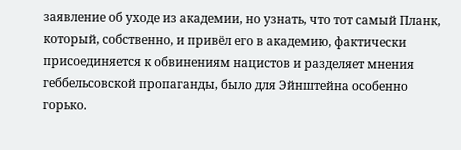заявление об уходе из академии, но узнать, что тот самый Планк, который, собственно, и привёл его в академию, фактически присоединяется к обвинениям нацистов и разделяет мнения геббельсовской пропаганды, было для Эйнштейна особенно горько.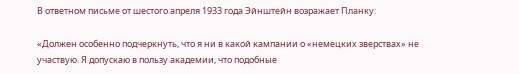В ответном письме от шестого апреля 1933 года Эйнштейн возражает Планку:

«Должен особенно подчеркнуть, что я ни в какой кампании о «немецких зверствах» не участвую. Я допускаю в пользу академии, что подобные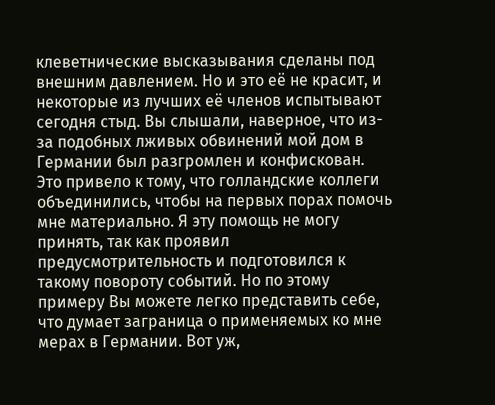клеветнические высказывания сделаны под внешним давлением. Но и это её не красит, и некоторые из лучших её членов испытывают сегодня стыд. Вы слышали, наверное, что из-за подобных лживых обвинений мой дом в Германии был разгромлен и конфискован. Это привело к тому, что голландские коллеги объединились, чтобы на первых порах помочь мне материально. Я эту помощь не могу принять, так как проявил предусмотрительность и подготовился к такому повороту событий. Но по этому примеру Вы можете легко представить себе, что думает заграница о применяемых ко мне мерах в Германии. Вот уж,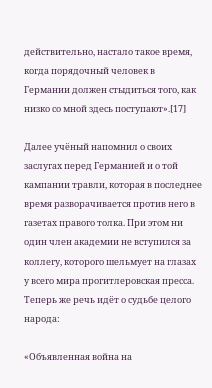действительно, настало такое время, когда порядочный человек в Германии должен стыдиться того, как низко со мной здесь поступают».[17]

Далее учёный напомнил о своих заслугах перед Германией и о той кампании травли, которая в последнее время разворачивается против него в газетах правого толка. При этом ни один член академии не вступился за коллегу, которого шельмует на глазах у всего мира прогитлеровская пресса. Теперь же речь идёт о судьбе целого народа:

«Объявленная война на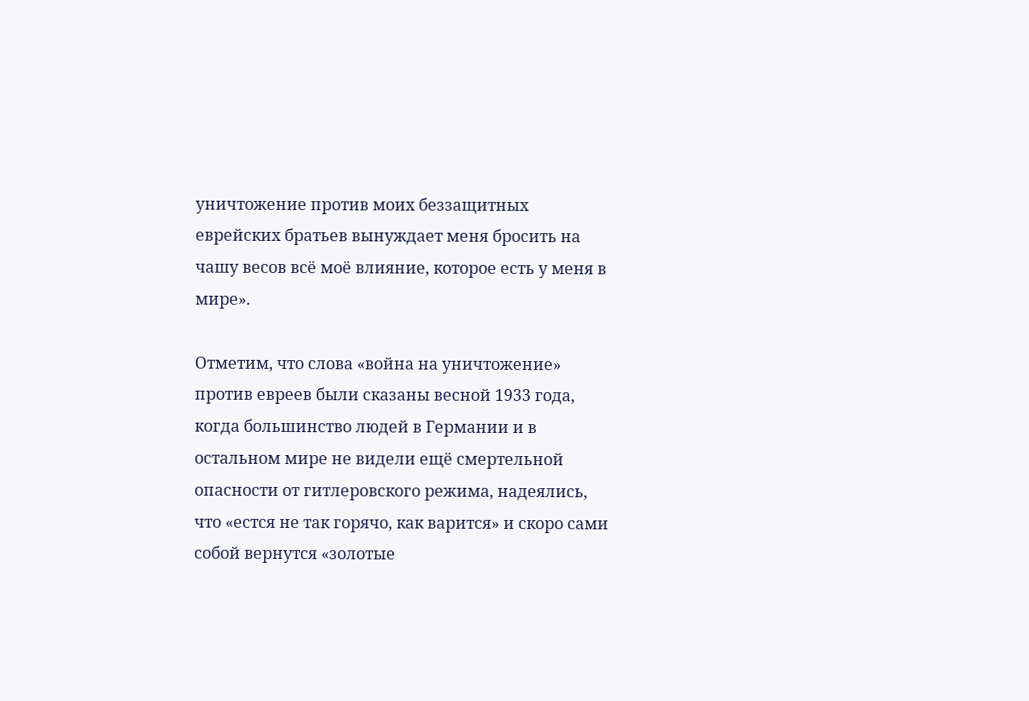уничтожение против моих беззащитных еврейских братьев вынуждает меня бросить на чашу весов всё моё влияние, которое есть у меня в мире».

Отметим, что слова «война на уничтожение» против евреев были сказаны весной 1933 года, когда большинство людей в Германии и в остальном мире не видели ещё смертельной опасности от гитлеровского режима, надеялись, что «естся не так горячо, как варится» и скоро сами собой вернутся «золотые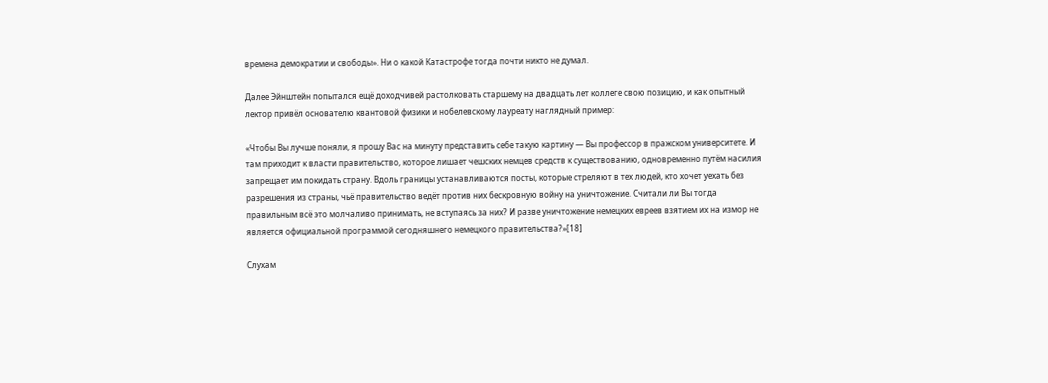времена демократии и свободы». Ни о какой Катастрофе тогда почти никто не думал.

Далее Эйнштейн попытался ещё доходчивей растолковать старшему на двадцать лет коллеге свою позицию, и как опытный лектор привёл основателю квантовой физики и нобелевскому лауреату наглядный пример:

«Чтобы Вы лучше поняли, я прошу Вас на минуту представить себе такую картину — Вы профессор в пражском университете. И там приходит к власти правительство, которое лишает чешских немцев средств к существованию, одновременно путём насилия запрещает им покидать страну. Вдоль границы устанавливаются посты, которые стреляют в тех людей, кто хочет уехать без разрешения из страны, чьё правительство ведёт против них бескровную войну на уничтожение. Считали ли Вы тогда правильным всё это молчаливо принимать, не вступаясь за них? И разве уничтожение немецких евреев взятием их на измор не является официальной программой сегодняшнего немецкого правительства?»[18]

Слухам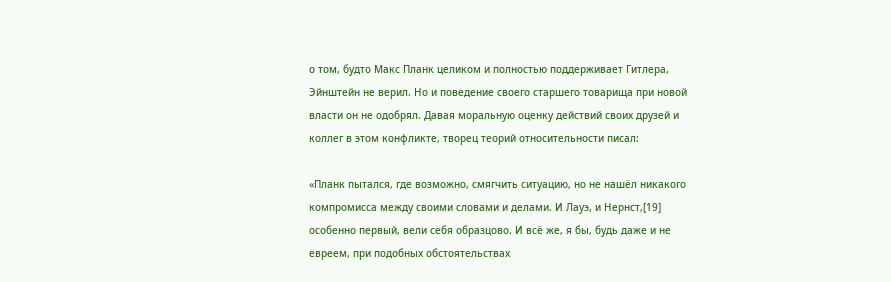о том, будто Макс Планк целиком и полностью поддерживает Гитлера, Эйнштейн не верил. Но и поведение своего старшего товарища при новой власти он не одобрял. Давая моральную оценку действий своих друзей и коллег в этом конфликте, творец теорий относительности писал:

«Планк пытался, где возможно, смягчить ситуацию, но не нашёл никакого компромисса между своими словами и делами. И Лауэ, и Нернст,[19] особенно первый, вели себя образцово. И всё же, я бы, будь даже и не евреем, при подобных обстоятельствах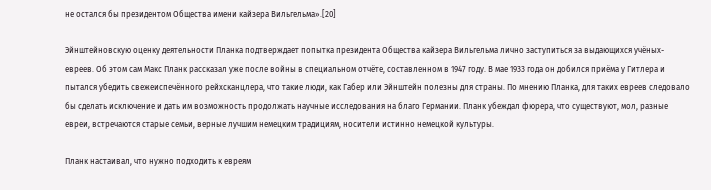не остался бы президентом Общества имени кайзера Вильгельма».[20]

Эйнштейновскую оценку деятельности Планка подтверждает попытка президента Общества кайзера Вильгельма лично заступиться за выдающихся учёных-евреев. Об этом сам Макс Планк рассказал уже после войны в специальном отчёте, составленном в 1947 году. В мае 1933 года он добился приёма у Гитлера и пытался убедить свежеиспечённого рейхсканцлера, что такие люди, как Габер или Эйнштейн полезны для страны. По мнению Планка, для таких евреев следовало бы сделать исключение и дать им возможность продолжать научные исследования на благо Германии. Планк убеждал фюрера, что существуют, мол, разные евреи, встречаются старые семьи, верные лучшим немецким традициям, носители истинно немецкой культуры.

Планк настаивал, что нужно подходить к евреям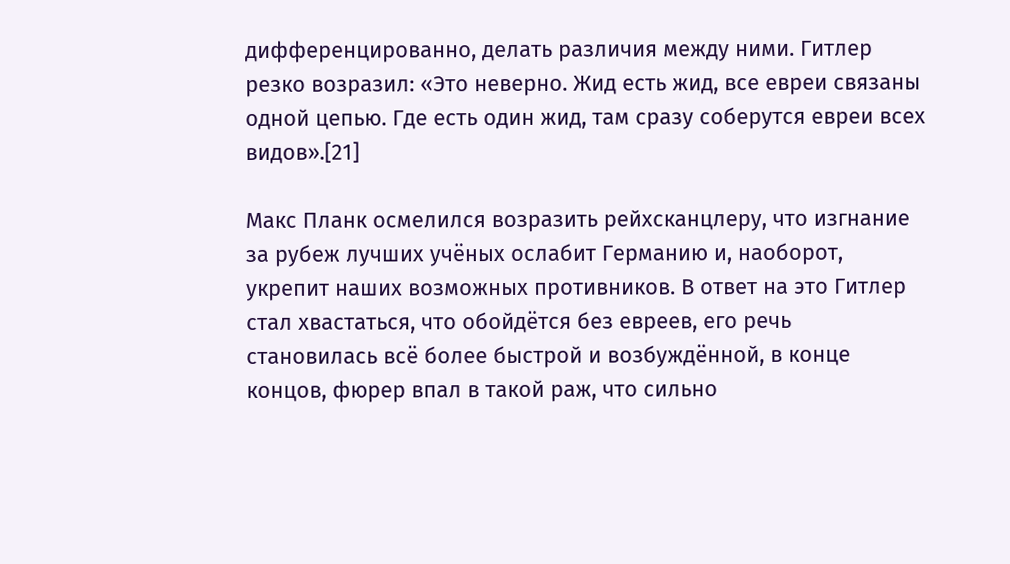дифференцированно, делать различия между ними. Гитлер резко возразил: «Это неверно. Жид есть жид, все евреи связаны одной цепью. Где есть один жид, там сразу соберутся евреи всех видов».[21]

Макс Планк осмелился возразить рейхсканцлеру, что изгнание за рубеж лучших учёных ослабит Германию и, наоборот, укрепит наших возможных противников. В ответ на это Гитлер стал хвастаться, что обойдётся без евреев, его речь становилась всё более быстрой и возбуждённой, в конце концов, фюрер впал в такой раж, что сильно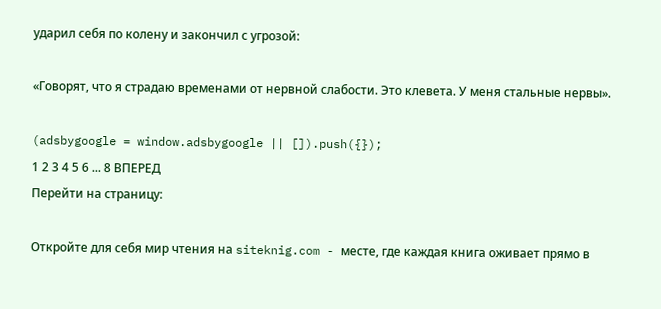ударил себя по колену и закончил с угрозой:

«Говорят, что я страдаю временами от нервной слабости. Это клевета. У меня стальные нервы».

(adsbygoogle = window.adsbygoogle || []).push({});
1 2 3 4 5 6 ... 8 ВПЕРЕД
Перейти на страницу:

Откройте для себя мир чтения на siteknig.com - месте, где каждая книга оживает прямо в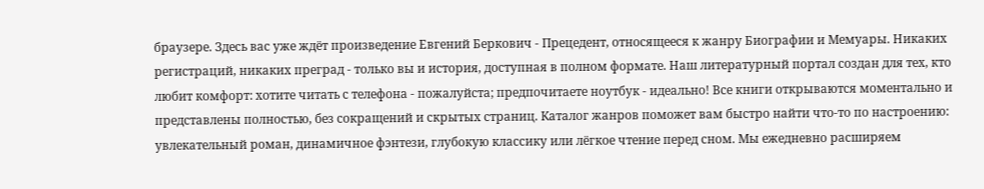браузере. Здесь вас уже ждёт произведение Евгений Беркович - Прецедент, относящееся к жанру Биографии и Мемуары. Никаких регистраций, никаких преград - только вы и история, доступная в полном формате. Наш литературный портал создан для тех, кто любит комфорт: хотите читать с телефона - пожалуйста; предпочитаете ноутбук - идеально! Все книги открываются моментально и представлены полностью, без сокращений и скрытых страниц. Каталог жанров поможет вам быстро найти что-то по настроению: увлекательный роман, динамичное фэнтези, глубокую классику или лёгкое чтение перед сном. Мы ежедневно расширяем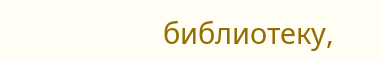библиотеку,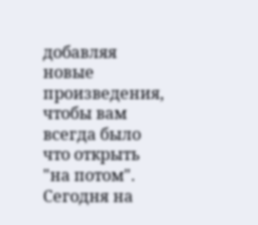добавляя новые произведения, чтобы вам всегда было что открыть "на потом". Сегодня на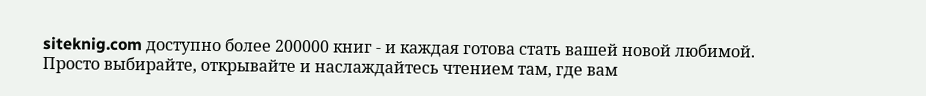siteknig.com доступно более 200000 книг - и каждая готова стать вашей новой любимой. Просто выбирайте, открывайте и наслаждайтесь чтением там, где вам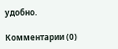удобно.

Комментарии (0)